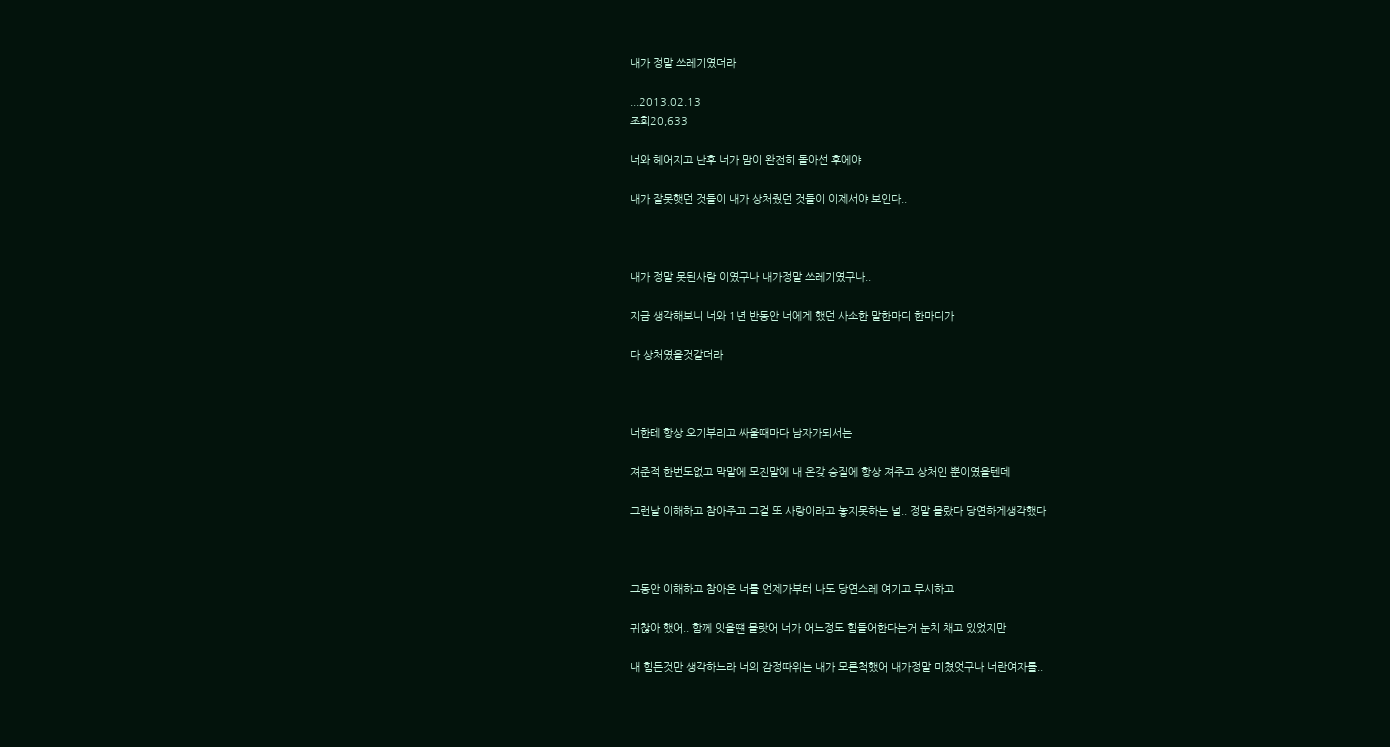내가 정말 쓰레기였더라

...2013.02.13
조회20,633

너와 헤어지고 난후 너가 맘이 완전히 돌아선 후에야

내가 잘못햇던 것들이 내가 상처줬던 것들이 이제서야 보인다..



내가 정말 못된사람 이였구나 내가정말 쓰레기였구나..

지금 생각해보니 너와 1년 반동안 너에게 했던 사소한 말한마디 한마디가

다 상처였을것같더라



너한테 항상 오기부리고 싸울때마다 남자가되서는

져준적 한번도없고 막말에 모진말에 내 온갖 승질에 항상 져주고 상처인 뿐이였을텐데

그런날 이해하고 참아주고 그걸 또 사랑이라고 놓지못하는 널.. 정말 몰랐다 당연하게생각했다



그동안 이해하고 참아온 너를 언제가부터 나도 당연스레 여기고 무시하고

귀찮아 했어.. 함께 잇을떈 몰랏어 너가 어느정도 힘들어한다는거 눈치 채고 있었지만

내 힘든것만 생각하느라 너의 감정따위는 내가 모른척했어 내가정말 미쳤엇구나 너란여자를..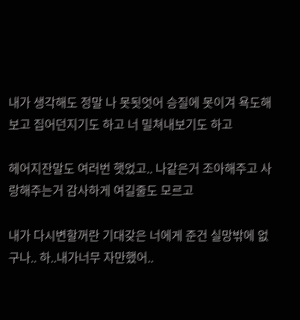내가 생각해도 정말 나 못됫엇어 승질에 못이겨 욕도해보고 집어던지기도 하고 너 밀쳐내보기도 하고

헤어지잔말도 여러번 햇었고.. 나같은거 조아해주고 사랑해주는거 감사하게 여길줄도 모르고

내가 다시변할꺼란 기대갖은 너에게 준건 실망밖에 없구나.. 하..내가너무 자만했어..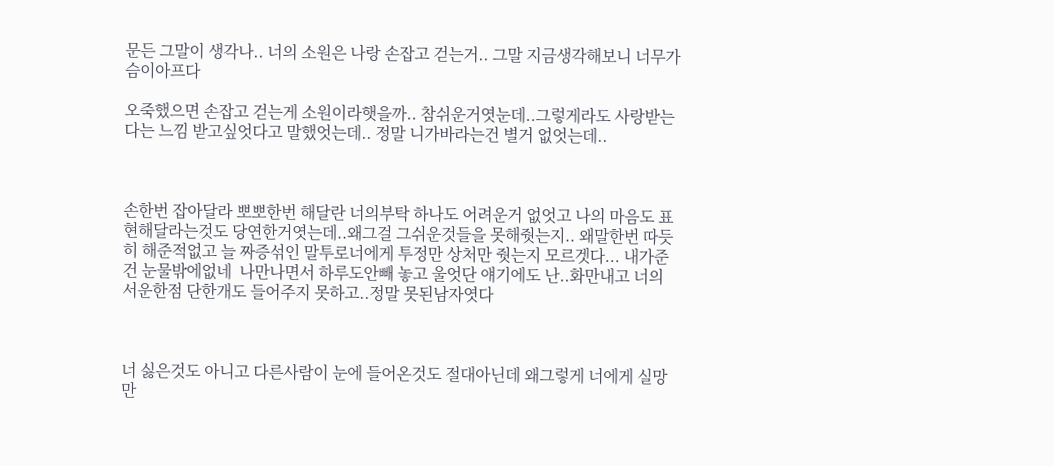문든 그말이 생각나.. 너의 소원은 나랑 손잡고 걷는거.. 그말 지금생각해보니 너무가슴이아프다

오죽했으면 손잡고 걷는게 소원이라햇을까.. 참쉬운거엿눈데..그렇게라도 사랑받는다는 느낌 받고싶엇다고 말했엇는데.. 정말 니가바라는건 별거 없엇는데..



손한번 잡아달라 뽀뽀한번 해달란 너의부탁 하나도 어려운거 없엇고 나의 마음도 표현해달라는것도 당연한거엿는데..왜그걸 그쉬운것들을 못해줫는지.. 왜말한번 따듯히 해준적없고 늘 짜증섞인 말투로너에게 투정만 상처만 줫는지 모르겟다... 내가준건 눈물밖에없네  나만나면서 하루도안빼 놓고 울엇단 얘기에도 난..화만내고 너의 서운한점 단한개도 들어주지 못하고..정말 못된남자엿다



너 싫은것도 아니고 다른사람이 눈에 들어온것도 절대아닌데 왜그렇게 너에게 실망만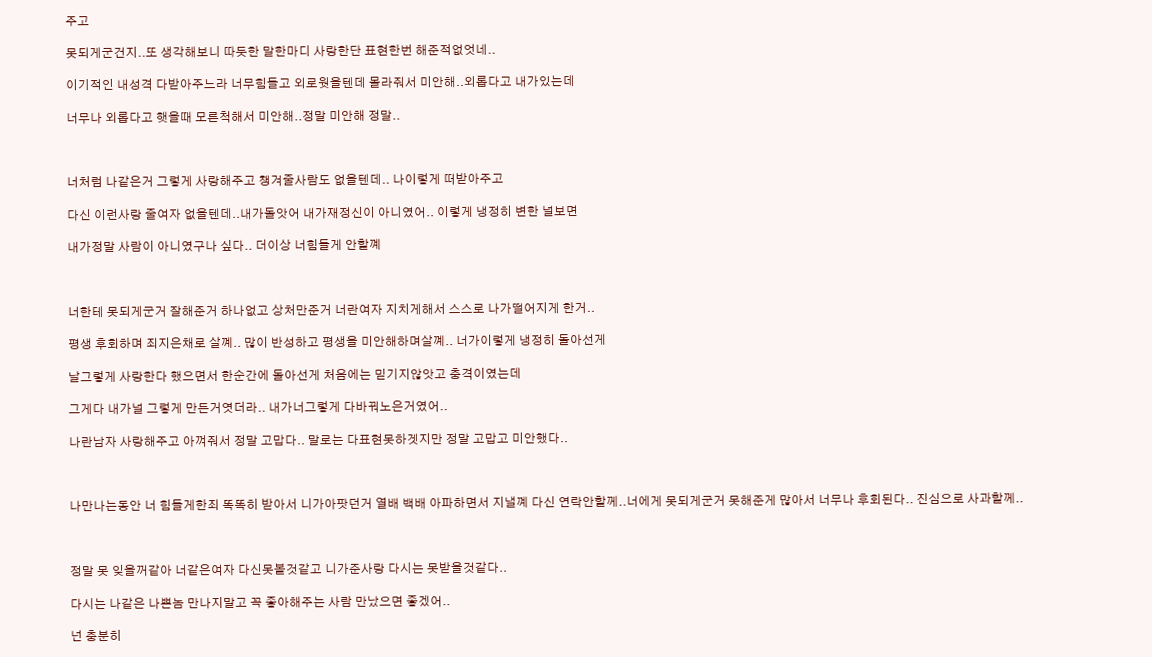주고

못되게군건지..또 생각해보니 따듯한 말한마디 사랑한단 표현한번 해준적없엇네..

이기적인 내성격 다받아주느라 너무힘들고 외로웟을텐데 몰라줘서 미안해..외롭다고 내가있는데

너무나 외롭다고 햇을때 모른척해서 미안해..정말 미안해 정말..



너처럼 나같은거 그렇게 사랑해주고 챙겨줄사람도 없을텐데.. 나이렇게 떠받아주고

다신 이런사랑 줄여자 없을텐데..내가돌앗어 내가재정신이 아니였어.. 이렇게 냉정히 변한 널보면

내가정말 사람이 아니였구나 싶다.. 더이상 너힘들게 안할꼐



너한테 못되게군거 잘해준거 하나없고 상처만준거 너란여자 지치게해서 스스로 나가떨어지게 한거..

평생 후회하며 죄지은채로 살꼐.. 많이 반성하고 평생을 미안해하며살꼐.. 너가이렇게 냉정히 돌아선게

날그렇게 사랑한다 했으면서 한순간에 돌아선게 처음에는 믿기지않앗고 충격이였는데

그게다 내가널 그렇게 만든거엿더라.. 내가너그렇게 다바꿔노은거였어..

나란남자 사랑해주고 아껴줘서 정말 고맙다.. 말로는 다표현못하겟지만 정말 고맙고 미안했다..



나만나는동안 너 힘들게한죄 똑똑히 받아서 니가아팟던거 열배 백배 아파하면서 지낼꼐 다신 연락안할께..너에게 못되게군거 못해준게 많아서 너무나 후회된다.. 진심으로 사과할께..



정말 못 잊을꺼같아 너같은여자 다신못볼것같고 니가준사랑 다시는 못받을것같다..

다시는 나같은 나쁜놈 만나지말고 꼭 좋아해주는 사람 만났으면 좋겠어..

넌 충분히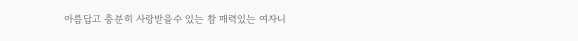아름답고 충분히 사랑받을수 있는 참 매력있는 여자니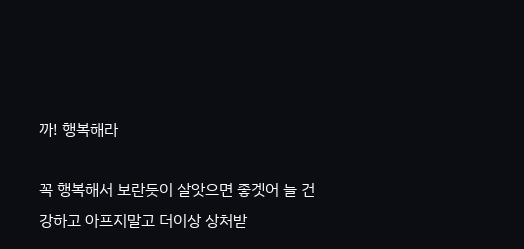까! 행복해라

꼭 행복해서 보란듯이 살앗으면 좋겟어 늘 건강하고 아프지말고 더이상 상처받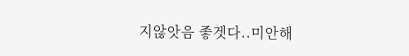지않앗음 좋겟다..미안해